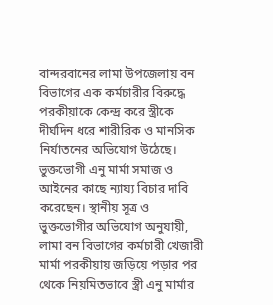বান্দরবানের লামা উপজেলায় বন বিভাগের এক কর্মচারীর বিরুদ্ধে পরকীয়াকে কেন্দ্র করে স্ত্রীকে দীর্ঘদিন ধরে শারীরিক ও মানসিক নির্যাতনের অভিযোগ উঠেছে। ভুক্তভোগী এনু মার্মা সমাজ ও আইনের কাছে ন্যায্য বিচার দাবি করেছেন। স্থানীয় সূত্র ও ভুক্তভোগীর অভিযোগ অনুযায়ী, লামা বন বিভাগের কর্মচারী খেজারী মার্মা পরকীয়ায় জড়িয়ে পড়ার পর থেকে নিয়মিতভাবে স্ত্রী এনু মার্মার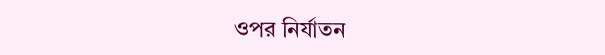ওপর নির্যাতন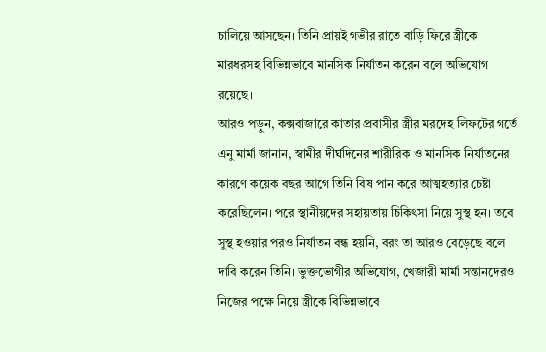চালিয়ে আসছেন। তিনি প্রায়ই গভীর রাতে বাড়ি ফিরে স্ত্রীকে মারধরসহ বিভিন্নভাবে মানসিক নির্যাতন করেন বলে অভিযোগ রয়েছে।
আরও পড়ুন, কক্সবাজারে কাতার প্রবাসীর স্ত্রীর মরদেহ লিফটের গর্তে
এনু মার্মা জানান, স্বামীর দীর্ঘদিনের শারীরিক ও মানসিক নির্যাতনের কারণে কয়েক বছর আগে তিনি বিষ পান করে আত্মহত্যার চেষ্টা করেছিলেন। পরে স্থানীয়দের সহায়তায় চিকিৎসা নিয়ে সুস্থ হন। তবে সুস্থ হওয়ার পরও নির্যাতন বন্ধ হয়নি, বরং তা আরও বেড়েছে বলে দাবি করেন তিনি। ভুক্তভোগীর অভিযোগ, খেজারী মার্মা সন্তানদেরও নিজের পক্ষে নিয়ে স্ত্রীকে বিভিন্নভাবে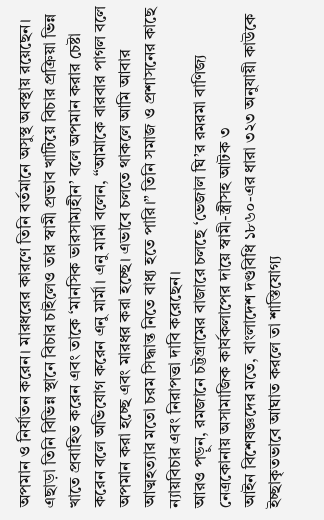অপমান ও নির্যাতন করেন। মারধরের কারণে তিনি বর্তমানে অসুস্থ অবস্থায় রয়েছেন। এছাড়া তিনি বিভিন্ন স্থানে বিচার চাইলেও তার স্বামী প্রভাব খাটিয়ে বিচার প্রক্রিয়া ভিন্ন খাতে প্রবাহিত করেন এবং তাকে ‘মানসিক ভারসাম্যহীন’ বলে অপমান করার চেষ্টা করেন বলে অভিযোগ করেন এনু মার্মা। এনু মার্মা বলেন, “আমাকে বারবার পাগল বলে অপমান করা হচ্ছে এবং মারধর করা হচ্ছে। এভাবে চলতে থাকলে আমি আবার আত্মহত্যার মতো চরম সিদ্ধান্ত নিতে বাধ্য হতে পারি।” তিনি সমাজ ও প্রশাসনের কাছে ন্যায়বিচার এবং নিরাপত্তা দাবি করেছেন।
আরও পড়ুন, রমজানে চট্টগ্রামের বাজারে চলছে ‘ভেজাল ঘি’র রমরমা বাণিজ্য
নেত্রকোনায় অসামাজিক কার্যকলাপের দায়ে স্বামী-স্ত্রীসহ আটক ৩
আইন বিশেষজ্ঞদের মতে, বাংলাদেশ দণ্ডবিধি ১৮৬০-এর ধারা ৩২৩ অনুযায়ী কাউকে ইচ্ছাকৃতভাবে আঘাত করলে তা শাস্তিযোগ্য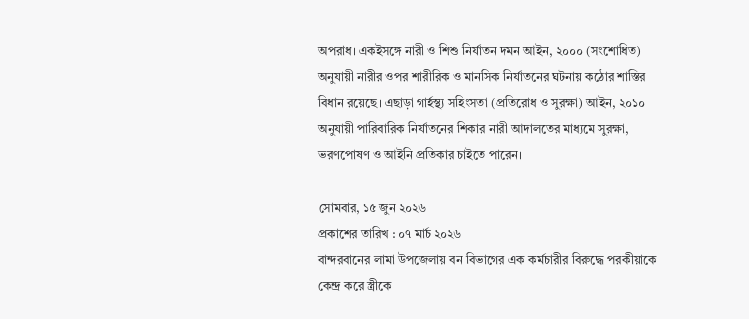অপরাধ। একইসঙ্গে নারী ও শিশু নির্যাতন দমন আইন, ২০০০ (সংশোধিত) অনুযায়ী নারীর ওপর শারীরিক ও মানসিক নির্যাতনের ঘটনায় কঠোর শাস্তির বিধান রয়েছে। এছাড়া গার্হস্থ্য সহিংসতা (প্রতিরোধ ও সুরক্ষা) আইন, ২০১০ অনুযায়ী পারিবারিক নির্যাতনের শিকার নারী আদালতের মাধ্যমে সুরক্ষা, ভরণপোষণ ও আইনি প্রতিকার চাইতে পারেন।

সোমবার, ১৫ জুন ২০২৬
প্রকাশের তারিখ : ০৭ মার্চ ২০২৬
বান্দরবানের লামা উপজেলায় বন বিভাগের এক কর্মচারীর বিরুদ্ধে পরকীয়াকে কেন্দ্র করে স্ত্রীকে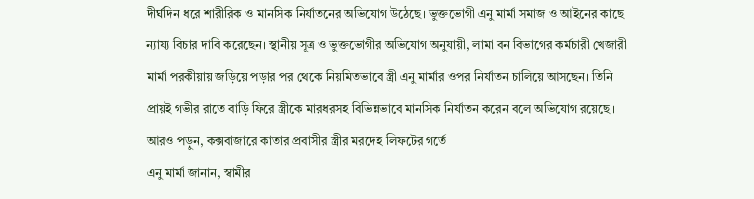দীর্ঘদিন ধরে শারীরিক ও মানসিক নির্যাতনের অভিযোগ উঠেছে। ভুক্তভোগী এনু মার্মা সমাজ ও আইনের কাছে ন্যায্য বিচার দাবি করেছেন। স্থানীয় সূত্র ও ভুক্তভোগীর অভিযোগ অনুযায়ী, লামা বন বিভাগের কর্মচারী খেজারী মার্মা পরকীয়ায় জড়িয়ে পড়ার পর থেকে নিয়মিতভাবে স্ত্রী এনু মার্মার ওপর নির্যাতন চালিয়ে আসছেন। তিনি প্রায়ই গভীর রাতে বাড়ি ফিরে স্ত্রীকে মারধরসহ বিভিন্নভাবে মানসিক নির্যাতন করেন বলে অভিযোগ রয়েছে।
আরও পড়ুন, কক্সবাজারে কাতার প্রবাসীর স্ত্রীর মরদেহ লিফটের গর্তে
এনু মার্মা জানান, স্বামীর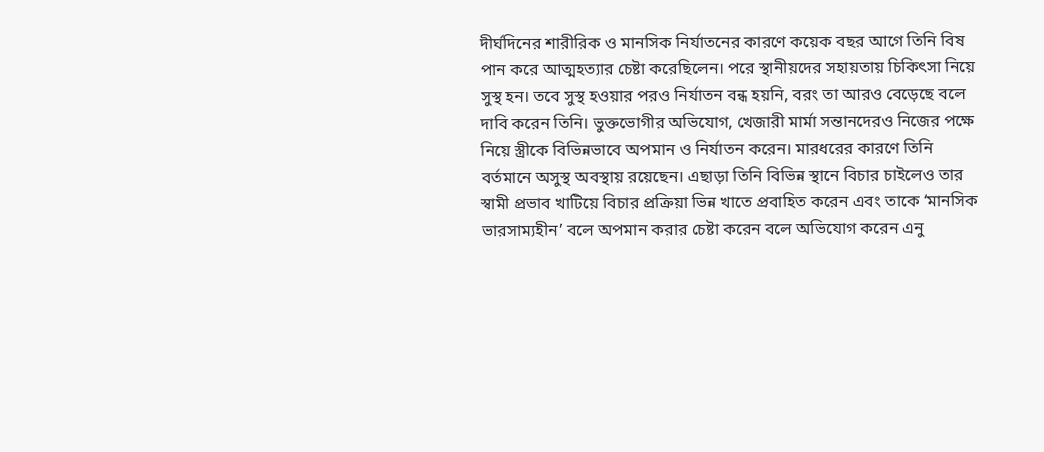দীর্ঘদিনের শারীরিক ও মানসিক নির্যাতনের কারণে কয়েক বছর আগে তিনি বিষ পান করে আত্মহত্যার চেষ্টা করেছিলেন। পরে স্থানীয়দের সহায়তায় চিকিৎসা নিয়ে সুস্থ হন। তবে সুস্থ হওয়ার পরও নির্যাতন বন্ধ হয়নি, বরং তা আরও বেড়েছে বলে দাবি করেন তিনি। ভুক্তভোগীর অভিযোগ, খেজারী মার্মা সন্তানদেরও নিজের পক্ষে নিয়ে স্ত্রীকে বিভিন্নভাবে অপমান ও নির্যাতন করেন। মারধরের কারণে তিনি বর্তমানে অসুস্থ অবস্থায় রয়েছেন। এছাড়া তিনি বিভিন্ন স্থানে বিচার চাইলেও তার স্বামী প্রভাব খাটিয়ে বিচার প্রক্রিয়া ভিন্ন খাতে প্রবাহিত করেন এবং তাকে ‘মানসিক ভারসাম্যহীন’ বলে অপমান করার চেষ্টা করেন বলে অভিযোগ করেন এনু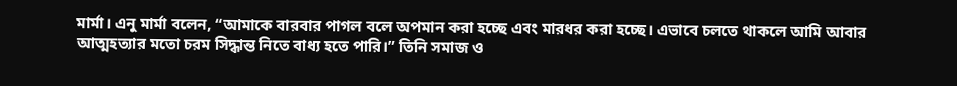মার্মা। এনু মার্মা বলেন, “আমাকে বারবার পাগল বলে অপমান করা হচ্ছে এবং মারধর করা হচ্ছে। এভাবে চলতে থাকলে আমি আবার আত্মহত্যার মতো চরম সিদ্ধান্ত নিতে বাধ্য হতে পারি।” তিনি সমাজ ও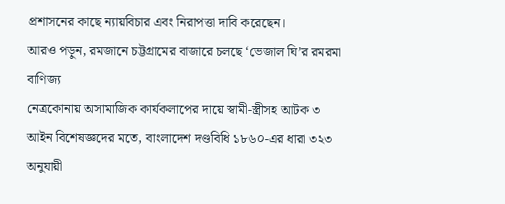প্রশাসনের কাছে ন্যায়বিচার এবং নিরাপত্তা দাবি করেছেন।
আরও পড়ুন, রমজানে চট্টগ্রামের বাজারে চলছে ‘ভেজাল ঘি’র রমরমা বাণিজ্য
নেত্রকোনায় অসামাজিক কার্যকলাপের দায়ে স্বামী-স্ত্রীসহ আটক ৩
আইন বিশেষজ্ঞদের মতে, বাংলাদেশ দণ্ডবিধি ১৮৬০-এর ধারা ৩২৩ অনুযায়ী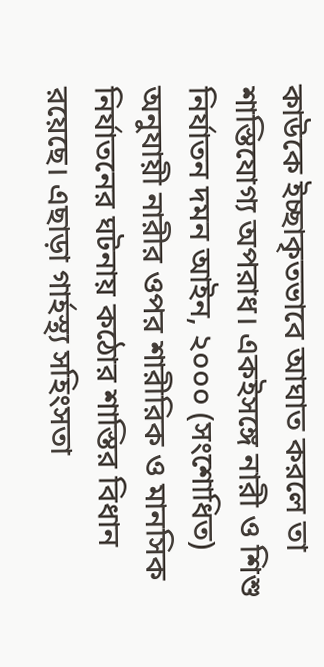কাউকে ইচ্ছাকৃতভাবে আঘাত করলে তা শাস্তিযোগ্য অপরাধ। একইসঙ্গে নারী ও শিশু নির্যাতন দমন আইন, ২০০০ (সংশোধিত) অনুযায়ী নারীর ওপর শারীরিক ও মানসিক নির্যাতনের ঘটনায় কঠোর শাস্তির বিধান রয়েছে। এছাড়া গার্হস্থ্য সহিংসতা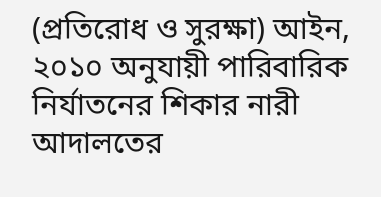(প্রতিরোধ ও সুরক্ষা) আইন, ২০১০ অনুযায়ী পারিবারিক নির্যাতনের শিকার নারী আদালতের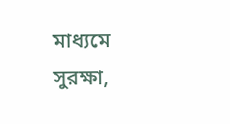মাধ্যমে সুরক্ষা,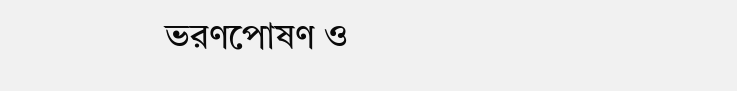ভরণপোষণ ও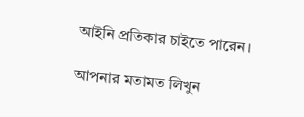আইনি প্রতিকার চাইতে পারেন।

আপনার মতামত লিখুন